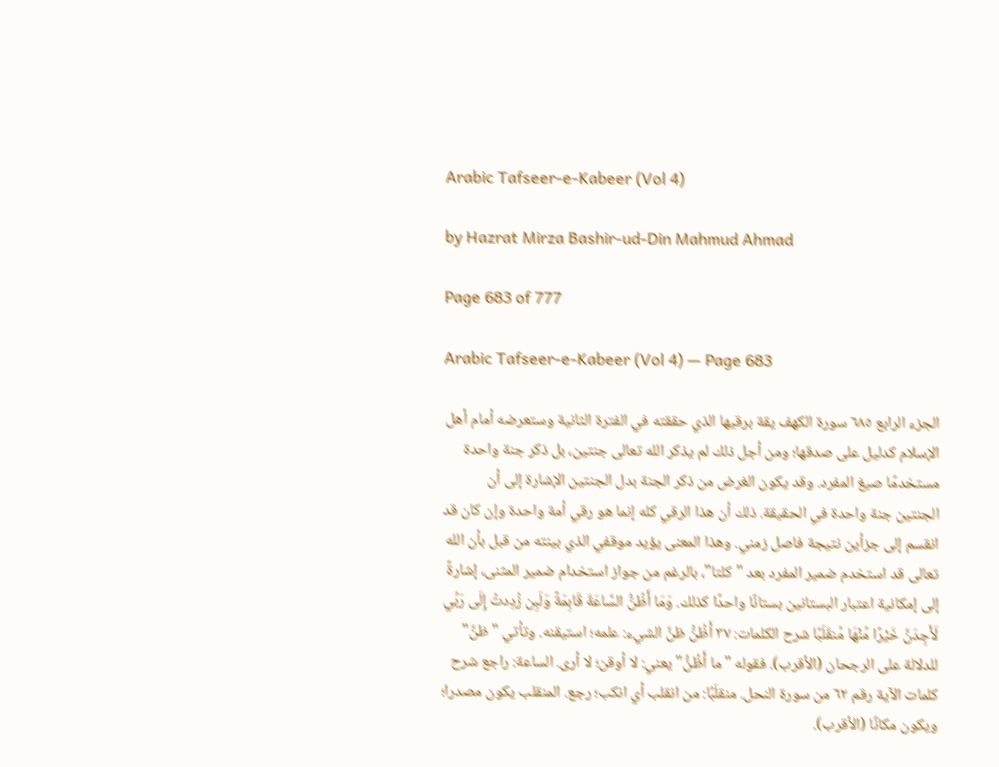Arabic Tafseer-e-Kabeer (Vol 4)

by Hazrat Mirza Bashir-ud-Din Mahmud Ahmad

Page 683 of 777

Arabic Tafseer-e-Kabeer (Vol 4) — Page 683

الجزء الرابع ٦٨٥ سورة الكهف يقة برقيها الذي حققته في الفترة الثانية وستعرضه أمام أهل الإسلام كدليل على صدقها؛ ومن أجل ذلك لم يذكر الله تعالى جنتين، بل ذكر جنة واحدة مستخدمًا صيغ المفرد. وقد يكون الغرض من ذكر الجنة بدل الجنتين الإشارة إلى أن الجنتين جنة واحدة في الحقيقة. ذلك أن هذا الرقي كله إنما هو رقي أمة واحدة وإن كان قد انقسم إلى جزأين نتيجة فاصل زمني. وهذا المعنى يؤيد موقفي الذي بينته من قبل بأن الله تعالى قد استخدم ضمير المفرد بعد "كلتا"، بالرغم من جواز استخدام ضمير المثنى، إشارةً إلى إمكانية اعتبار البستانين بستانًا واحدًا كذلك. وَمَا أَظُنُّ السَّاعَةَ قَابِمَةً وَلَبِن زُدِدتُ إِلَى رَبِّي لَأَجِدَنَّ خَيْرًا مِّنْهَا مُنقَلَبًا شرح الكلمات: ۳۷ أَظُنُّ ظنَّ الشيء: علمه؛ استيقنه. وتأتي "ظنَّ" للدلالة على الرجحان (الأقرب). فقوله "ما أَظُنُّ" يعني: لا أوقن؛ لا أرى. الساعة: راجع شرح كلمات الآية رقم ٦٢ من سورة النحل. منقلَبًا: من انقلب أي انكب؛ رجع. المنقلب يكون مصدرا؛ ويكون مكانًا (الأقرب).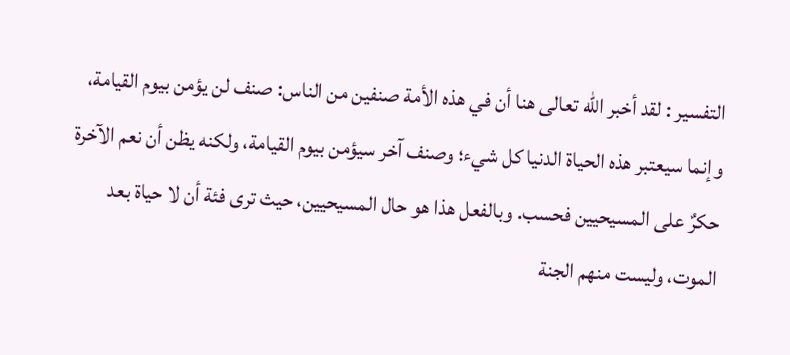التفسير : لقد أخبر الله تعالى هنا أن في هذه الأمة صنفين من الناس: صنف لن يؤمن بيوم القيامة، وإنما سيعتبر هذه الحياة الدنيا كل شيء؛ وصنف آخر سيؤمن بيوم القيامة، ولكنه يظن أن نعم الآخرة حكرٌ على المسيحيين فحسب. وبالفعل هذا هو حال المسيحيين، حيث ترى فئة أن لا حياة بعد الموت، وليست منهم الجنة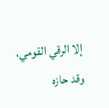إلا الرقي القومي، وقد حازه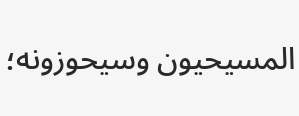المسيحيون وسيحوزونه؛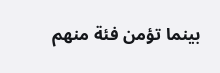بينما تؤمن فئة منهم